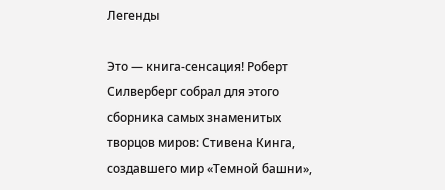Легенды

Это — книга-сенсация! Роберт Силверберг собрал для этого сборника самых знаменитых творцов миров: Стивена Кинга, создавшего мир «Темной башни»,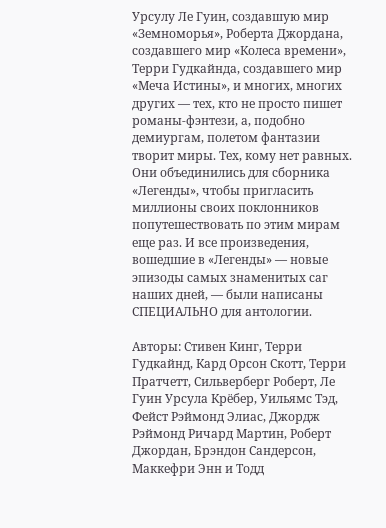Урсулу Ле Гуин, создавшую мир «Земноморья», Роберта Джордана, создавшего мир «Колеса времени», Терри Гудкайнда, создавшего мир «Меча Истины», и многих, многих других — тех, кто не просто пишет романы-фэнтези, а, подобно демиургам, полетом фантазии творит миры. Тех, кому нет равных. Они объединились для сборника «Легенды», чтобы пригласить миллионы своих поклонников попутешествовать по этим мирам еще раз. И все произведения, вошедшие в «Легенды» — новые эпизоды самых знаменитых саг наших дней, — были написаны СПЕЦИАЛЬНО для антологии.

Авторы: Стивен Кинг, Терри Гудкайнд, Кард Орсон Скотт, Терри Пратчетт, Сильверберг Роберт, Ле Гуин Урсула Крёбер, Уильямс Тэд, Фейст Рэймонд Элиас, Джордж Рэймонд Ричард Мартин, Роберт Джордан, Брэндон Сандерсон, Маккефри Энн и Тодд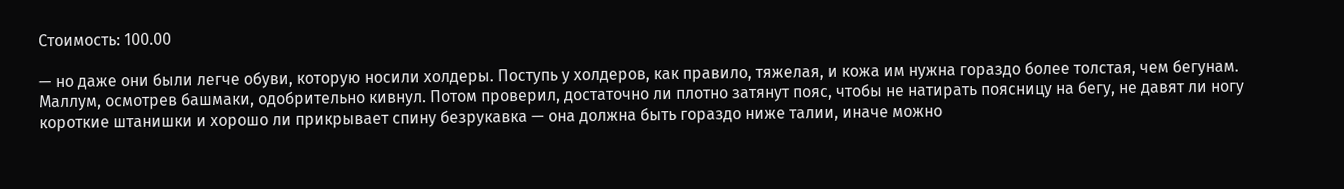Стоимость: 100.00

— но даже они были легче обуви, которую носили холдеры. Поступь у холдеров, как правило, тяжелая, и кожа им нужна гораздо более толстая, чем бегунам.
Маллум, осмотрев башмаки, одобрительно кивнул. Потом проверил, достаточно ли плотно затянут пояс, чтобы не натирать поясницу на бегу, не давят ли ногу короткие штанишки и хорошо ли прикрывает спину безрукавка — она должна быть гораздо ниже талии, иначе можно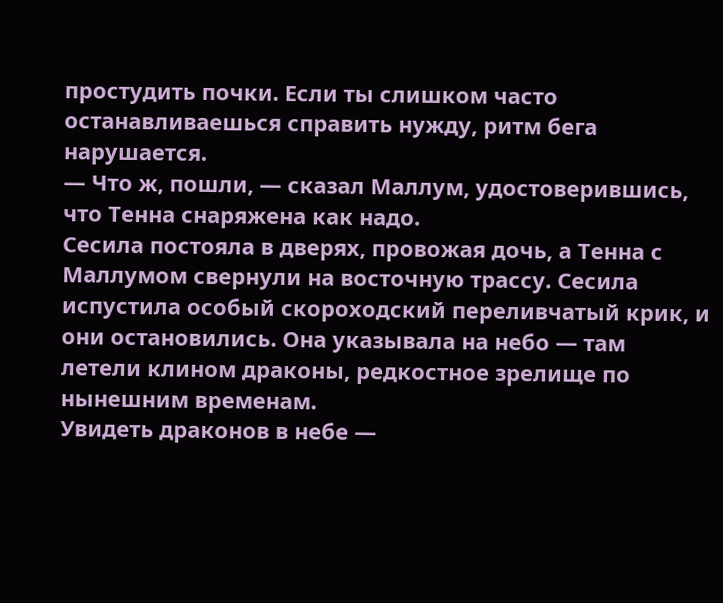простудить почки. Если ты слишком часто останавливаешься справить нужду, ритм бега нарушается.
— Что ж, пошли, — сказал Маллум, удостоверившись, что Тенна снаряжена как надо.
Сесила постояла в дверях, провожая дочь, а Тенна с Маллумом свернули на восточную трассу. Сесила испустила особый скороходский переливчатый крик, и они остановились. Она указывала на небо — там летели клином драконы, редкостное зрелище по нынешним временам.
Увидеть драконов в небе —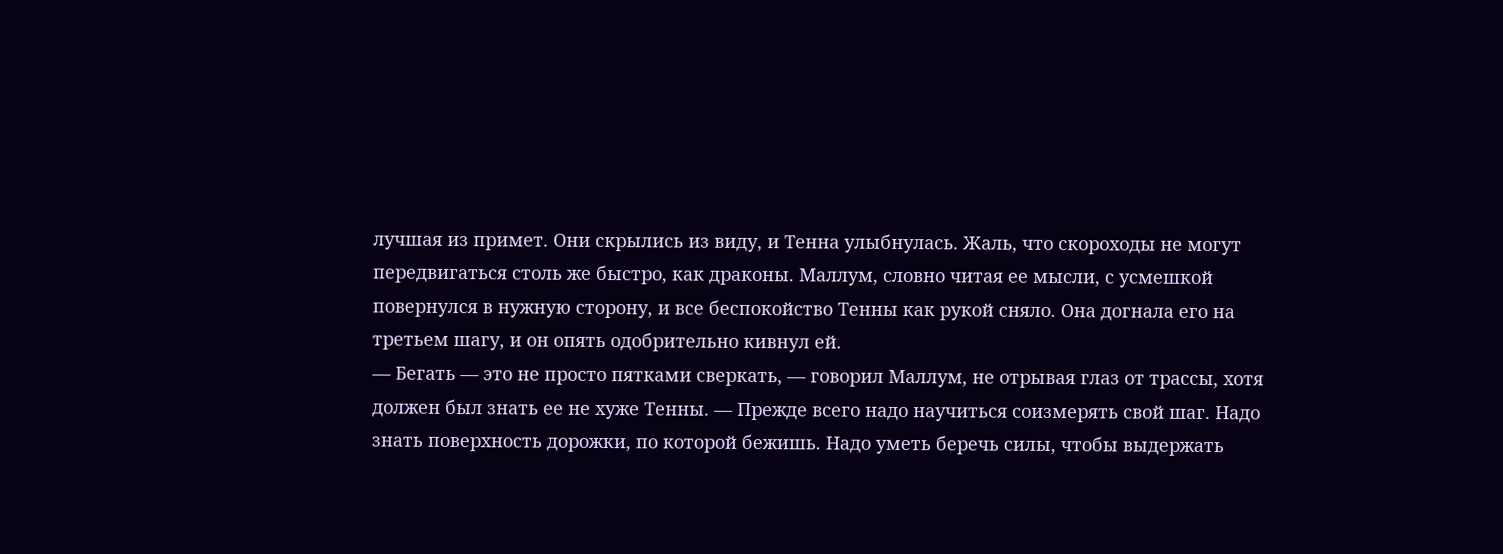лучшая из примет. Они скрылись из виду, и Тенна улыбнулась. Жаль, что скороходы не могут передвигаться столь же быстро, как драконы. Маллум, словно читая ее мысли, с усмешкой повернулся в нужную сторону, и все беспокойство Тенны как рукой сняло. Она догнала его на третьем шагу, и он опять одобрительно кивнул ей.
— Бегать — это не просто пятками сверкать, — говорил Маллум, не отрывая глаз от трассы, хотя должен был знать ее не хуже Тенны. — Прежде всего надо научиться соизмерять свой шаг. Надо знать поверхность дорожки, по которой бежишь. Надо уметь беречь силы, чтобы выдержать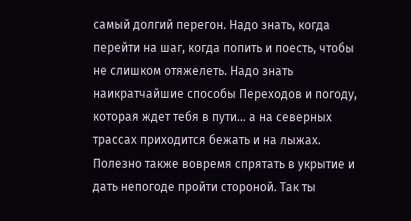самый долгий перегон. Надо знать, когда перейти на шаг, когда попить и поесть, чтобы не слишком отяжелеть. Надо знать наикратчайшие способы Переходов и погоду, которая ждет тебя в пути… а на северных трассах приходится бежать и на лыжах. Полезно также вовремя спрятать в укрытие и дать непогоде пройти стороной. Так ты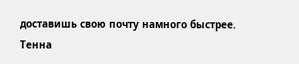доставишь свою почту намного быстрее.
Тенна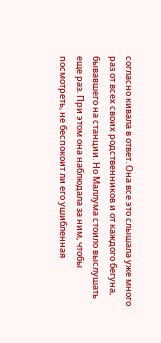согласно кивала в ответ. Она все это слышала уже много раз от всех своих родственников и от каждого бегуна, бывавшего на станции. Но Маллума стоило выслушать еще раз. При этом она наблюдала за ним, чтобы посмотреть, не беспокоит ли его ушибленная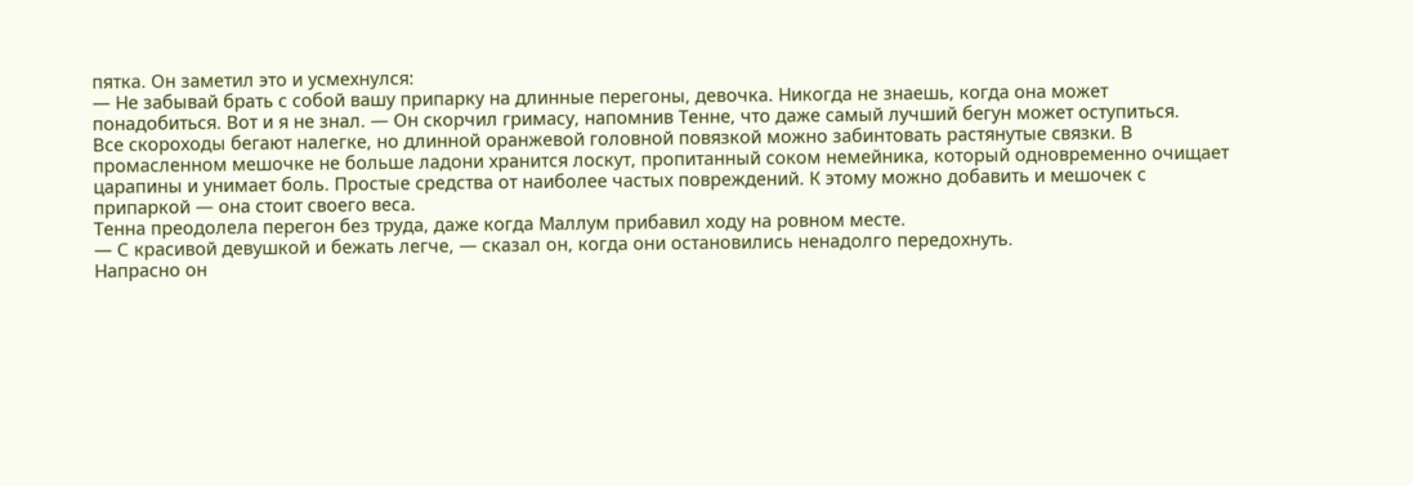пятка. Он заметил это и усмехнулся:
— Не забывай брать с собой вашу припарку на длинные перегоны, девочка. Никогда не знаешь, когда она может понадобиться. Вот и я не знал. — Он скорчил гримасу, напомнив Тенне, что даже самый лучший бегун может оступиться.
Все скороходы бегают налегке, но длинной оранжевой головной повязкой можно забинтовать растянутые связки. В промасленном мешочке не больше ладони хранится лоскут, пропитанный соком немейника, который одновременно очищает царапины и унимает боль. Простые средства от наиболее частых повреждений. К этому можно добавить и мешочек с припаркой — она стоит своего веса.
Тенна преодолела перегон без труда, даже когда Маллум прибавил ходу на ровном месте.
— С красивой девушкой и бежать легче, — сказал он, когда они остановились ненадолго передохнуть.
Напрасно он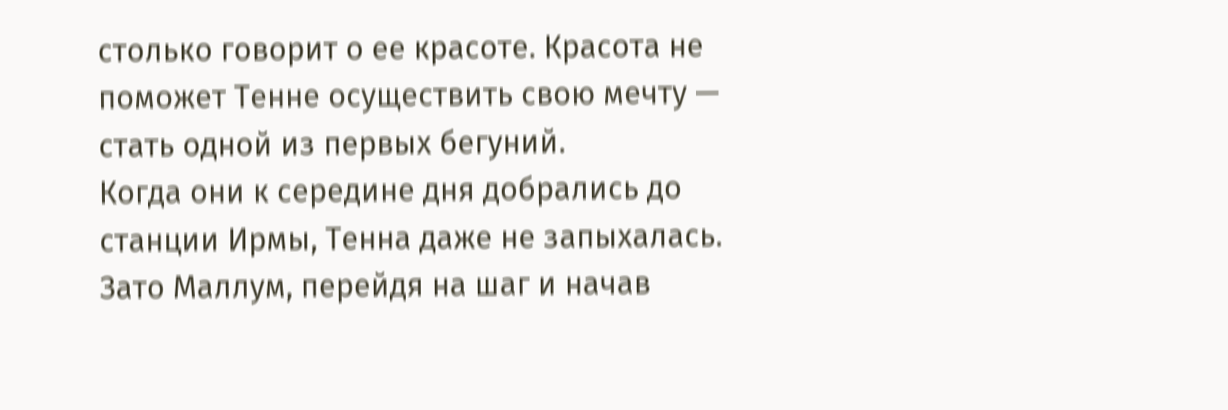столько говорит о ее красоте. Красота не поможет Тенне осуществить свою мечту — стать одной из первых бегуний.
Когда они к середине дня добрались до станции Ирмы, Тенна даже не запыхалась. Зато Маллум, перейдя на шаг и начав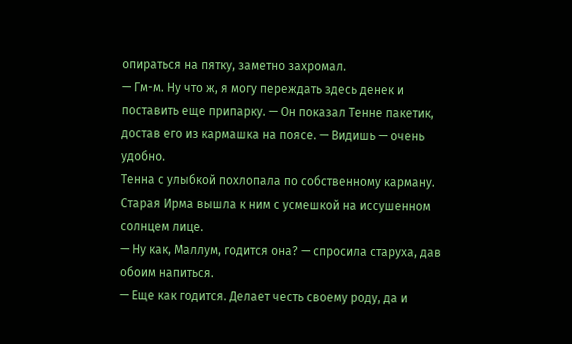опираться на пятку, заметно захромал.
— Гм-м. Ну что ж, я могу переждать здесь денек и поставить еще припарку. — Он показал Тенне пакетик, достав его из кармашка на поясе. — Видишь — очень удобно.
Тенна с улыбкой похлопала по собственному карману. Старая Ирма вышла к ним с усмешкой на иссушенном солнцем лице.
— Ну как, Маллум, годится она? — спросила старуха, дав обоим напиться.
— Еще как годится. Делает честь своему роду, да и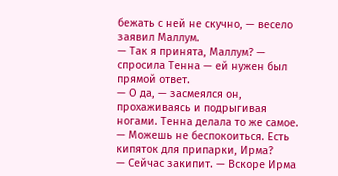бежать с ней не скучно, — весело заявил Маллум.
— Так я принята, Маллум? — спросила Тенна — ей нужен был прямой ответ.
— О да, — засмеялся он, прохаживаясь и подрыгивая ногами. Тенна делала то же самое. — Можешь не беспокоиться. Есть кипяток для припарки, Ирма?
— Сейчас закипит. — Вскоре Ирма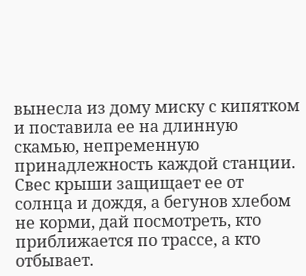вынесла из дому миску с кипятком и поставила ее на длинную скамью, непременную принадлежность каждой станции. Свес крыши защищает ее от солнца и дождя, а бегунов хлебом не корми, дай посмотреть, кто приближается по трассе, а кто отбывает.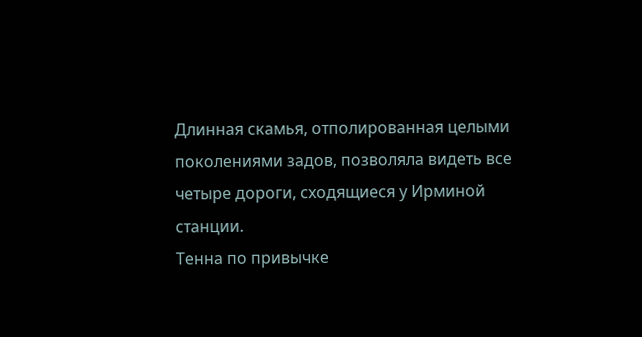Длинная скамья, отполированная целыми поколениями задов, позволяла видеть все четыре дороги, сходящиеся у Ирминой станции.
Тенна по привычке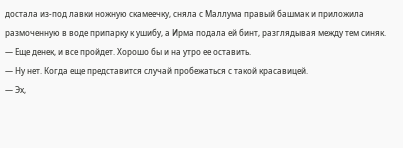достала из-под лавки ножную скамеечку, сняла с Маллума правый башмак и приложила размоченную в воде припарку к ушибу, а Ирма подала ей бинт, разглядывая между тем синяк.
— Еще денек, и все пройдет. Хорошо бы и на утро ее оставить.
— Ну нет. Когда еще представится случай пробежаться с такой красавицей.
— Эх,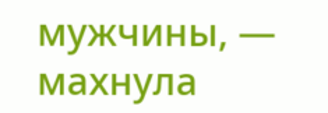мужчины, — махнула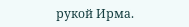рукой Ирма.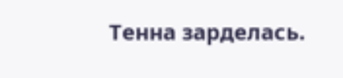Тенна зарделась.